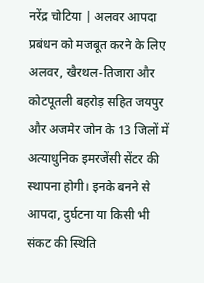नरेंद्र चोटिया | अलवर आपदा प्रबंधन को मजबूत करने के लिए अलवर, खैरथल-तिजारा और कोटपूतली बहरोड़ सहित जयपुर और अजमेर जोन के 13 जिलों में अत्याधुनिक इमरजेंसी सेंटर की स्थापना होगी। इनके बनने से आपदा, दुर्घटना या किसी भी संकट की स्थिति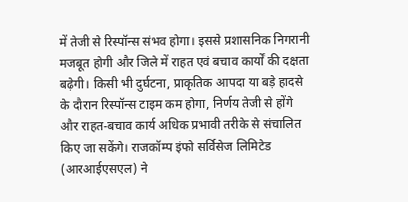में तेजी से रिस्पॉन्स संभव होगा। इससे प्रशासनिक निगरानी मजबूत होगी और जिले में राहत एवं बचाव कार्यों की दक्षता बढ़ेगी। किसी भी दुर्घटना, प्राकृतिक आपदा या बड़े हादसे के दौरान रिस्पॉन्स टाइम कम होगा, निर्णय तेजी से होंगे और राहत-बचाव कार्य अधिक प्रभावी तरीके से संचालित किए जा सकेंगे। राजकॉम्प इंफो सर्विसेज लिमिटेड (आरआईएसएल) ने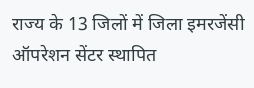राज्य के 13 जिलों में जिला इमरजेंसी ऑपरेशन सेंटर स्थापित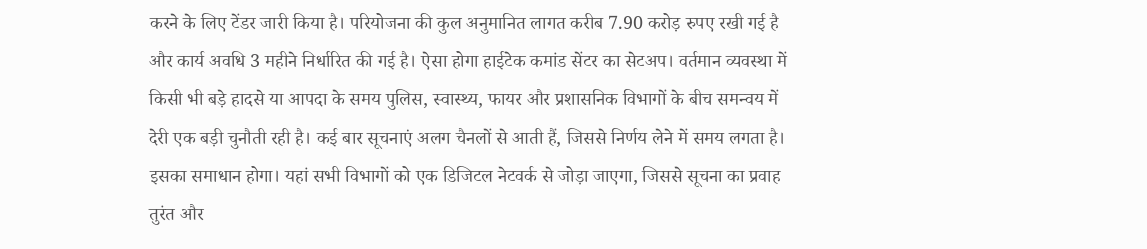करने के लिए टेंडर जारी किया है। परियोजना की कुल अनुमानित लागत करीब 7.90 करोड़ रुपए रखी गई है और कार्य अवधि 3 महीने निर्धारित की गई है। ऐसा होगा हाईटेक कमांड सेंटर का सेटअप। वर्तमान व्यवस्था में किसी भी बड़े हादसे या आपदा के समय पुलिस, स्वास्थ्य, फायर और प्रशासनिक विभागों के बीच समन्वय में देरी एक बड़ी चुनौती रही है। कई बार सूचनाएं अलग चैनलों से आती हैं, जिससे निर्णय लेने में समय लगता है। इसका समाधान होगा। यहां सभी विभागों को एक डिजिटल नेटवर्क से जोड़ा जाएगा, जिससे सूचना का प्रवाह तुरंत और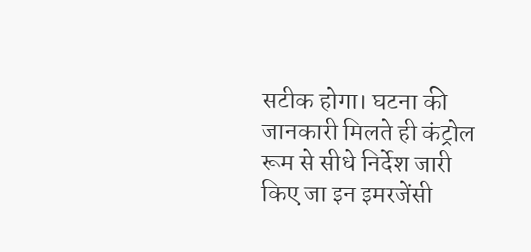सटीक होगा। घटना की जानकारी मिलते ही कंट्रोल रूम से सीधे निर्देश जारी किए जा इन इमरजेंसी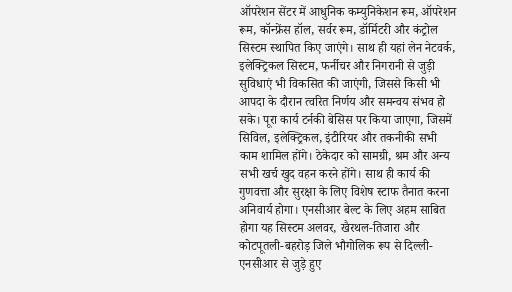ऑपरेशन सेंटर में आधुनिक कम्युनिकेशन रूम, ऑपरेशन रूम, कॉन्फ्रेंस हॉल, सर्वर रूम, डॉर्मिटरी और कंट्रोल सिस्टम स्थापित किए जाएंगे। साथ ही यहां लेन नेटवर्क, इलेक्ट्रिकल सिस्टम, फर्नीचर और निगरानी से जुड़ी सुविधाएं भी विकसित की जाएंगी, जिससे किसी भी आपदा के दौरान त्वरित निर्णय और समन्वय संभव हो सके। पूरा कार्य टर्नकी बेसिस पर किया जाएगा, जिसमें सिविल, इलेक्ट्रिकल, इंटीरियर और तकनीकी सभी काम शामिल होंगे। ठेकेदार को सामग्री, श्रम और अन्य सभी खर्च खुद वहन करने होंगे। साथ ही कार्य की गुणवत्ता और सुरक्षा के लिए विशेष स्टाफ तैनात करना अनिवार्य होगा। एनसीआर बेल्ट के लिए अहम साबित होगा यह सिस्टम अलवर, खैरथल-तिजारा और कोटपूतली-बहरोड़ जिले भौगोलिक रूप से दिल्ली-एनसीआर से जुड़े हुए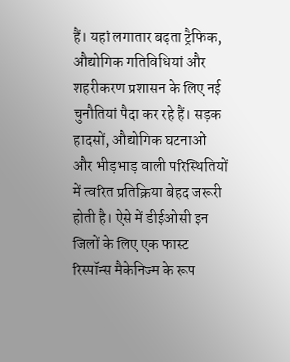हैं। यहां लगातार बढ़ता ट्रैफिक, औद्योगिक गतिविधियां और शहरीकरण प्रशासन के लिए नई चुनौतियां पैदा कर रहे हैं। सड़क हादसों, औद्योगिक घटनाओं और भीड़भाड़ वाली परिस्थितियों में त्वरित प्रतिक्रिया बेहद जरूरी होती है। ऐसे में डीईओसी इन जिलों के लिए एक फास्ट रिस्पॉन्स मैकेनिज्म के रूप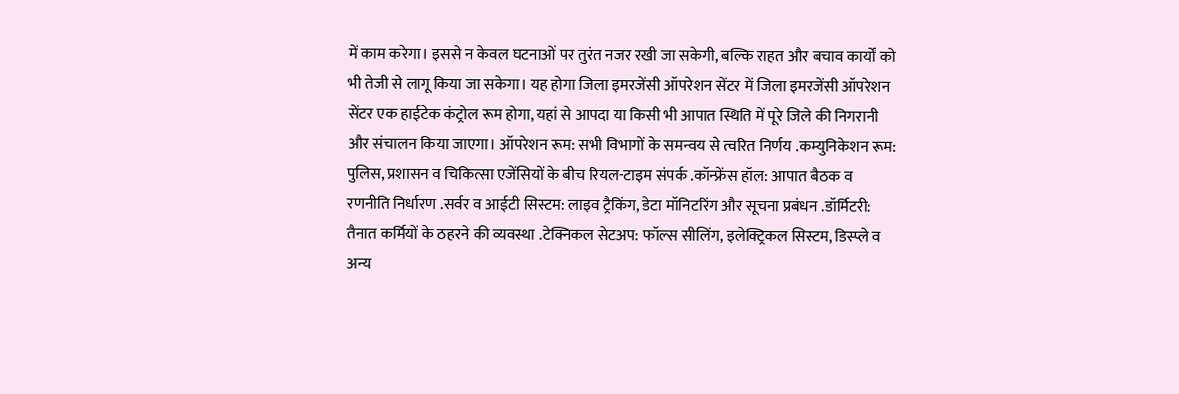में काम करेगा। इससे न केवल घटनाओं पर तुरंत नजर रखी जा सकेगी, बल्कि राहत और बचाव कार्यों को भी तेजी से लागू किया जा सकेगा। यह होगा जिला इमरजेंसी ऑपरेशन सेंटर में जिला इमरजेंसी ऑपरेशन सेंटर एक हाईटेक कंट्रोल रूम होगा, यहां से आपदा या किसी भी आपात स्थिति में पूरे जिले की निगरानी और संचालन किया जाएगा। ऑपरेशन रूम: सभी विभागों के समन्वय से त्वरित निर्णय .कम्युनिकेशन रूम: पुलिस, प्रशासन व चिकित्सा एजेंसियों के बीच रियल-टाइम संपर्क .कॉन्फ्रेंस हॉल: आपात बैठक व रणनीति निर्धारण .सर्वर व आईटी सिस्टम: लाइव ट्रैकिंग, डेटा मॉनिटरिंग और सूचना प्रबंधन .डॉर्मिटरी: तैनात कर्मियों के ठहरने की व्यवस्था .टेक्निकल सेटअप: फॉल्स सीलिंग, इलेक्ट्रिकल सिस्टम, डिस्प्ले व अन्य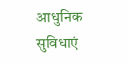आधुनिक सुविधाएं